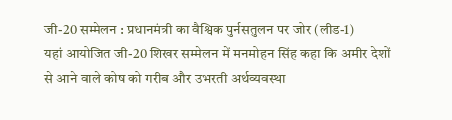जी-20 सम्मेलन : प्रधानमंत्री का वैश्विक पुर्नसतुलन पर जोर (लीड-1)
यहां आयोजित जी-20 शिखर सम्मेलन में मनमोहन सिंह कहा कि अमीर देशों से आने वाले कोष को गरीब और उभरती अर्थव्यवस्था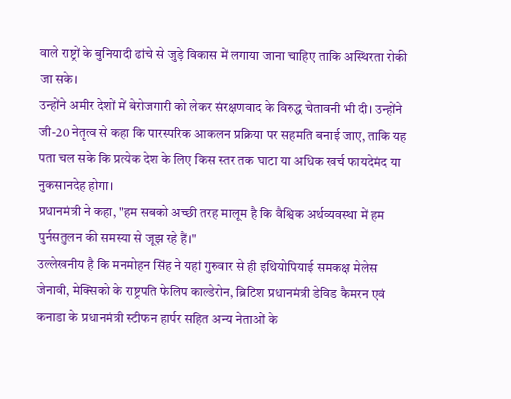वाले राष्ट्रों के बुनियादी ढांचे से जुड़े विकास में लगाया जाना चाहिए ताकि अस्थिरता रोकी जा सके।
उन्होंने अमीर देशों में बेरोजगारी को लेकर संरक्षणवाद के विरुद्ध चेतावनी भी दी। उन्होंने जी-20 नेतृत्व से कहा कि पारस्परिक आकलन प्रक्रिया पर सहमति बनाई जाए, ताकि यह पता चल सके कि प्रत्येक देश के लिए किस स्तर तक घाटा या अधिक खर्च फायदेमंद या नुकसानदेह होगा।
प्रधानमंत्री ने कहा, "हम सबको अच्छी तरह मालूम है कि वैश्विक अर्थव्यवस्था में हम पुर्नसतुलन की समस्या से जूझ रहे हैं।"
उल्लेखनीय है कि मनमोहन सिंह ने यहां गुरुवार से ही इथियोपियाई समकक्ष मेलेस जेनावी, मेक्सिको के राष्ट्रपति फेलिप काल्डेरोन, ब्रिटिश प्रधानमंत्री डेविड कैमरन एवं कनाडा के प्रधानमंत्री स्टीफन हार्पर सहित अन्य नेताओं के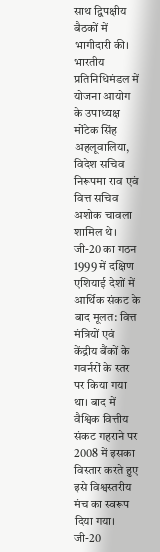साथ द्विपक्षीय बैठकों में भागीदारी की।
भारतीय प्रतिनिधिमंडल में योजना आयोग के उपाध्यक्ष मोंटेक सिंह अहलूवालिया, विदेश सचिव निरूपमा राव एवं वित्त सचिव अशोक चावला शामिल थे।
जी-20 का गठन 1999 में दक्षिण एशियाई देशों में आर्थिक संकट के बाद मूलत: वित्त मंत्रियों एवं केंद्रीय बैंकों के गवर्नरों के स्तर पर किया गया था। बाद में वैश्विक वित्तीय संकट गहराने पर 2008 में इसका विस्तार करते हुए इसे विश्वस्तरीय मंच का स्वरूप दिया गया।
जी-20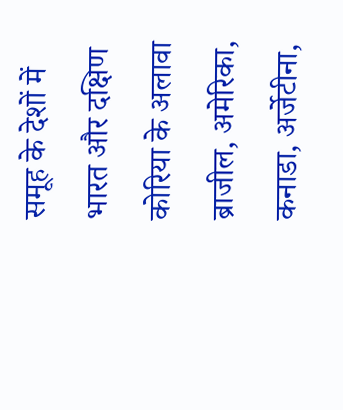समूह के देशों में भारत और दक्षिण कोरिया के अलावा ब्राजील, अमेरिका, कनाडा, अर्जेटीना,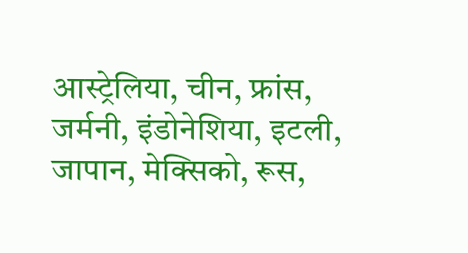आस्ट्रेलिया, चीन, फ्रांस, जर्मनी, इंडोनेशिया, इटली, जापान, मेक्सिको, रूस,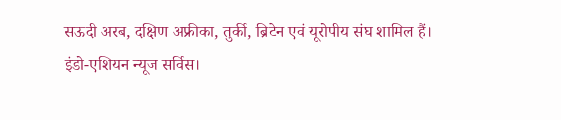सऊदी अरब, दक्षिण अफ्रीका, तुर्की, ब्रिटेन एवं यूरोपीय संघ शामिल हैं।
इंडो-एशियन न्यूज सर्विस।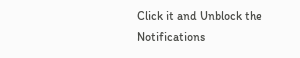Click it and Unblock the Notifications